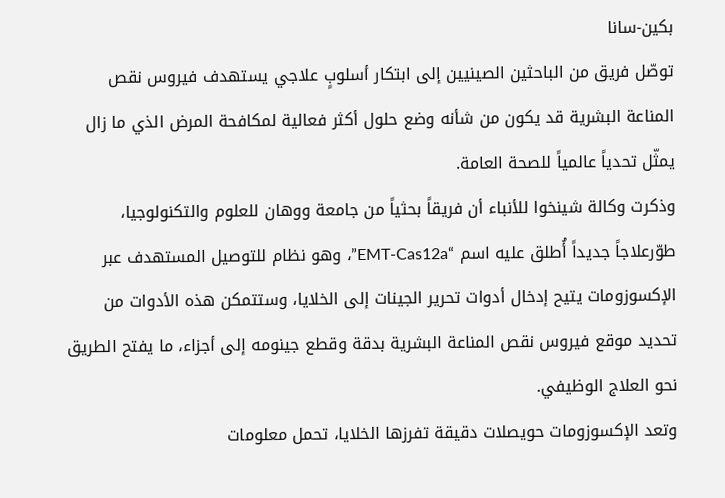بكين-سانا
توصّل فريق من الباحثين الصينيين إلى ابتكار أسلوبٍ علاجي يستهدف فيروس نقص المناعة البشرية قد يكون من شأنه وضع حلول أكثر فعالية لمكافحة المرض الذي ما زال يمثّل تحدياً عالمياً للصحة العامة.
وذكرت وكالة شينخوا للأنباء أن فريقاً بحثياً من جامعة ووهان للعلوم والتكنولوجيا، طوّرعلاجاً جديداً أُطلق عليه اسم “EMT-Cas12a”، وهو نظام للتوصيل المستهدف عبر الإكسوزومات يتيح إدخال أدوات تحرير الجينات إلى الخلايا، وستتمكن هذه الأدوات من تحديد موقع فيروس نقص المناعة البشرية بدقة وقطع جينومه إلى أجزاء، ما يفتح الطريق نحو العلاج الوظيفي.
وتعد الإكسوزومات حويصلات دقيقة تفرزها الخلايا، تحمل معلومات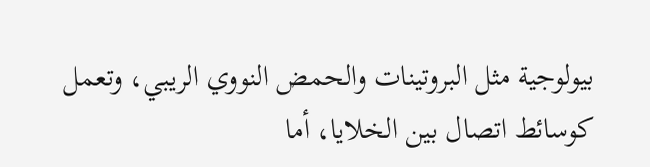بيولوجية مثل البروتينات والحمض النووي الريبي، وتعمل كوسائط اتصال بين الخلايا، أما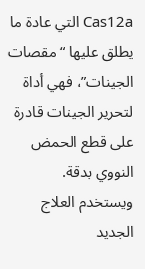Cas12a التي عادة ما يطلق عليها “مقصات الجينات”، فهي أداة لتحرير الجينات قادرة على قطع الحمض النووي بدقة.
ويستخدم العلاج الجديد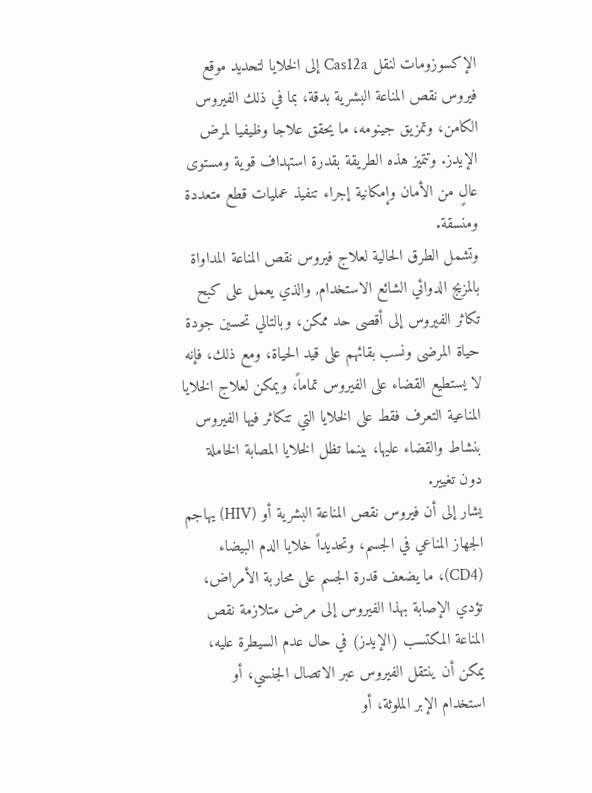الإكسوزومات لنقل Cas12a إلى الخلايا لتحديد موقع فيروس نقص المناعة البشرية بدقة، بما في ذلك الفيروس الكامن، وتمزيق جينومه، ما يحقق علاجا وظيفيا لمرض الإيدز. وتتميز هذه الطريقة بقدرة استهداف قوية ومستوى عالٍ من الأمان وإمكانية إجراء تنفيذ عمليات قطع متعددة ومنسقة.
وتشمل الطرق الحالية لعلاج فيروس نقص المناعة المداواة بالمزيج الدوائي الشائع الاستخدام, والذي يعمل على كبح تكاثر الفيروس إلى أقصى حد ممكن، وبالتالي تحسين جودة حياة المرضى ونسب بقائهم على قيد الحياة، ومع ذلك، فإنه لا يستطيع القضاء على الفيروس تماماً، ويمكن لعلاج الخلايا المناعية التعرف فقط على الخلايا التي تتكاثر فيها الفيروس بنشاط والقضاء عليها، بينما تظل الخلايا المصابة الخاملة دون تغيير.
يشار إلى أن فيروس نقص المناعة البشرية أو (HIV) يهاجم الجهاز المناعي في الجسم، وتحديداً خلايا الدم البيضاء (CD4)، ما يضعف قدرة الجسم على محاربة الأمراض، تؤدي الإصابة بهذا الفيروس إلى مرض متلازمة نقص المناعة المكتسب (الإيدز) في حال عدم السيطرة عليه، يمكن أن ينتقل الفيروس عبر الاتصال الجنسي، أو استخدام الإبر الملوثة، أو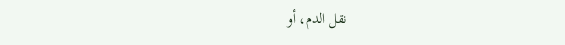نقل الدم، أو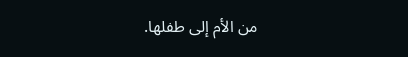من الأم إلى طفلها.